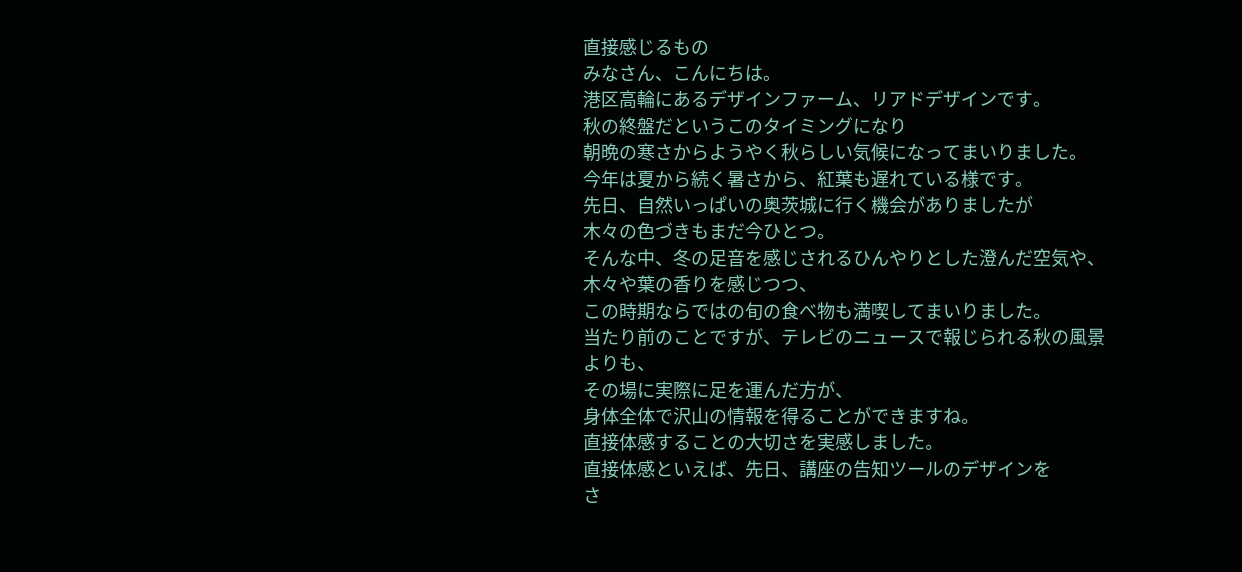直接感じるもの
みなさん、こんにちは。
港区高輪にあるデザインファーム、リアドデザインです。
秋の終盤だというこのタイミングになり
朝晩の寒さからようやく秋らしい気候になってまいりました。
今年は夏から続く暑さから、紅葉も遅れている様です。
先日、自然いっぱいの奥茨城に行く機会がありましたが
木々の色づきもまだ今ひとつ。
そんな中、冬の足音を感じされるひんやりとした澄んだ空気や、
木々や葉の香りを感じつつ、
この時期ならではの旬の食べ物も満喫してまいりました。
当たり前のことですが、テレビのニュースで報じられる秋の風景よりも、
その場に実際に足を運んだ方が、
身体全体で沢山の情報を得ることができますね。
直接体感することの大切さを実感しました。
直接体感といえば、先日、講座の告知ツールのデザインを
さ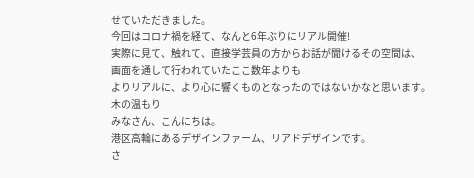せていただきました。
今回はコロナ禍を経て、なんと6年ぶりにリアル開催!
実際に見て、触れて、直接学芸員の方からお話が聞けるその空間は、
画面を通して行われていたここ数年よりも
よりリアルに、より心に響くものとなったのではないかなと思います。
木の温もり
みなさん、こんにちは。
港区高輪にあるデザインファーム、リアドデザインです。
さ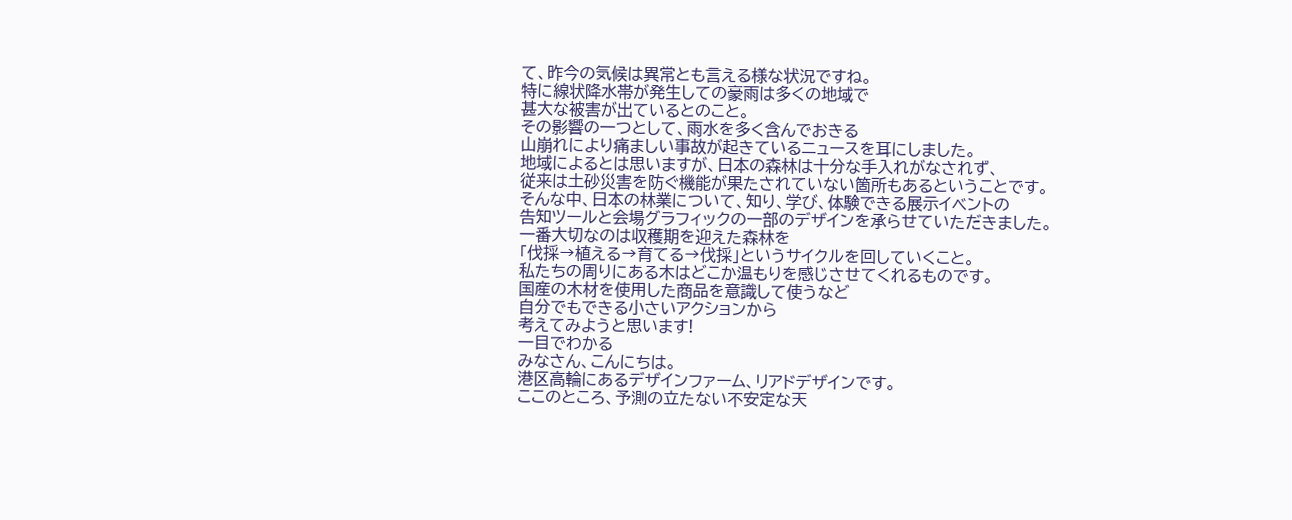て、昨今の気候は異常とも言える様な状況ですね。
特に線状降水帯が発生しての豪雨は多くの地域で
甚大な被害が出ているとのこと。
その影響の一つとして、雨水を多く含んでおきる
山崩れにより痛ましい事故が起きているニュースを耳にしました。
地域によるとは思いますが、日本の森林は十分な手入れがなされず、
従来は土砂災害を防ぐ機能が果たされていない箇所もあるということです。
そんな中、日本の林業について、知り、学び、体験できる展示イベントの
告知ツールと会場グラフィックの一部のデザインを承らせていただきました。
一番大切なのは収穫期を迎えた森林を
「伐採→植える→育てる→伐採」というサイクルを回していくこと。
私たちの周りにある木はどこか温もりを感じさせてくれるものです。
国産の木材を使用した商品を意識して使うなど
自分でもできる小さいアクションから
考えてみようと思います!
一目でわかる
みなさん、こんにちは。
港区高輪にあるデザインファーム、リアドデザインです。
ここのところ、予測の立たない不安定な天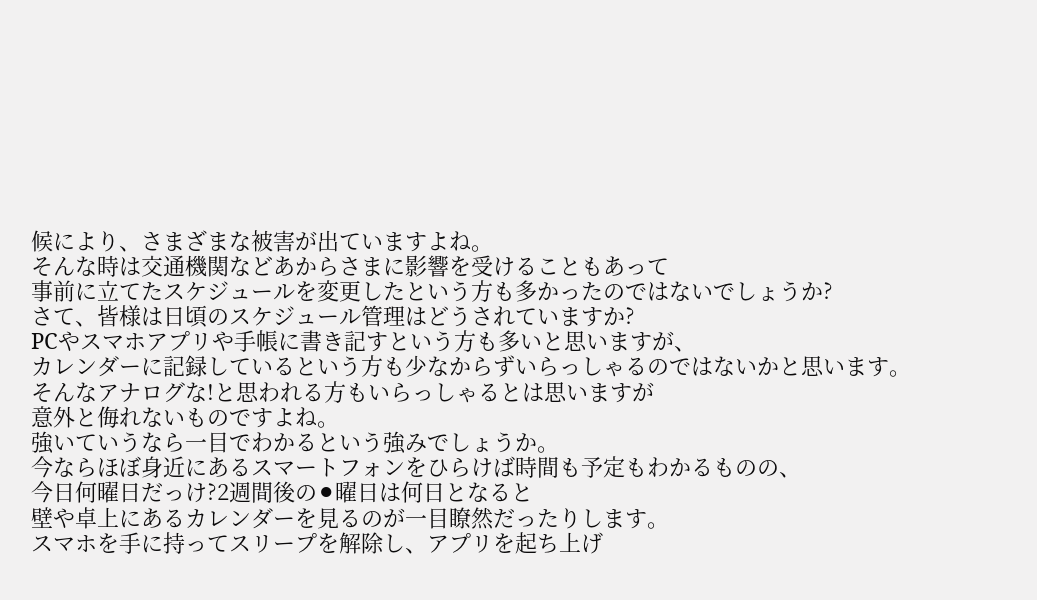候により、さまざまな被害が出ていますよね。
そんな時は交通機関などあからさまに影響を受けることもあって
事前に立てたスケジュールを変更したという方も多かったのではないでしょうか?
さて、皆様は日頃のスケジュール管理はどうされていますか?
PCやスマホアプリや手帳に書き記すという方も多いと思いますが、
カレンダーに記録しているという方も少なからずいらっしゃるのではないかと思います。
そんなアナログな!と思われる方もいらっしゃるとは思いますが
意外と侮れないものですよね。
強いていうなら一目でわかるという強みでしょうか。
今ならほぼ身近にあるスマートフォンをひらけば時間も予定もわかるものの、
今日何曜日だっけ?2週間後の⚫曜日は何日となると
壁や卓上にあるカレンダーを見るのが一目瞭然だったりします。
スマホを手に持ってスリープを解除し、アプリを起ち上げ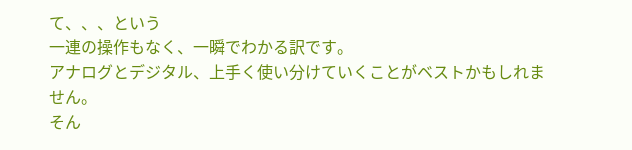て、、、という
一連の操作もなく、一瞬でわかる訳です。
アナログとデジタル、上手く使い分けていくことがベストかもしれません。
そん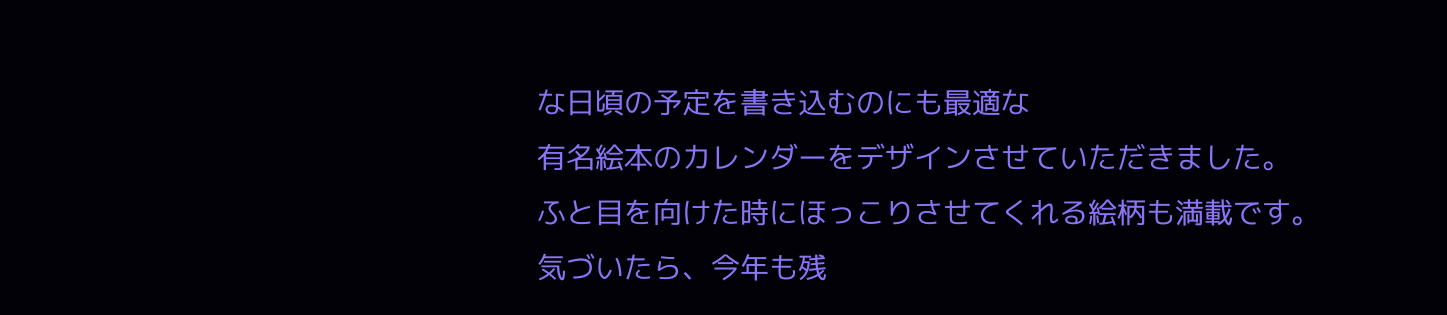な日頃の予定を書き込むのにも最適な
有名絵本のカレンダーをデザインさせていただきました。
ふと目を向けた時にほっこりさせてくれる絵柄も満載です。
気づいたら、今年も残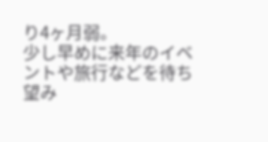り4ヶ月弱。
少し早めに来年のイベントや旅行などを待ち望み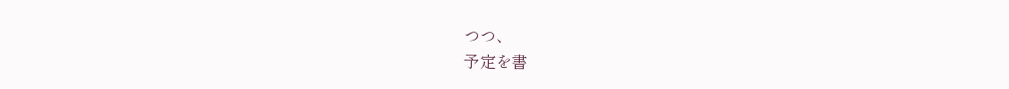つつ、
予定を書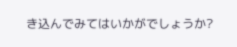き込んでみてはいかがでしょうか?